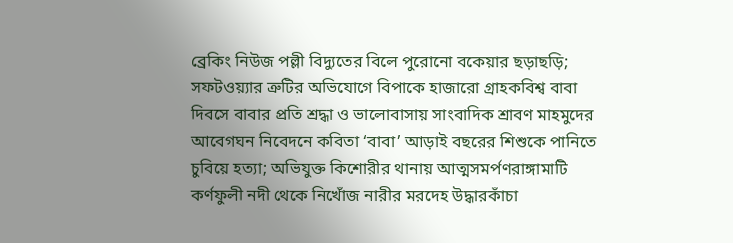ব্রেকিং নিউজ পল্লী বিদ্যুতের বিলে পুরোনো বকেয়ার ছড়াছড়ি; সফটওয়্যার ত্রুটির অভিযোগে বিপাকে হাজারো গ্রাহকবিশ্ব বাবা দিবসে বাবার প্রতি শ্রদ্ধা ও ভালোবাসায় সাংবাদিক শ্রাবণ মাহমুদের আবেগঘন নিবেদনে কবিতা ‘বাবা’ আড়াই বছরের শিশুকে পানিতে চুবিয়ে হত্যা; অভিযুক্ত কিশোরীর থানায় আত্মসমর্পণরাঙ্গামাটি কর্ণফুলী নদী থেকে নিখোঁজ নারীর মরদেহ উদ্ধারকাঁচা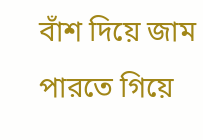বাঁশ দিয়ে জাম পারতে গিয়ে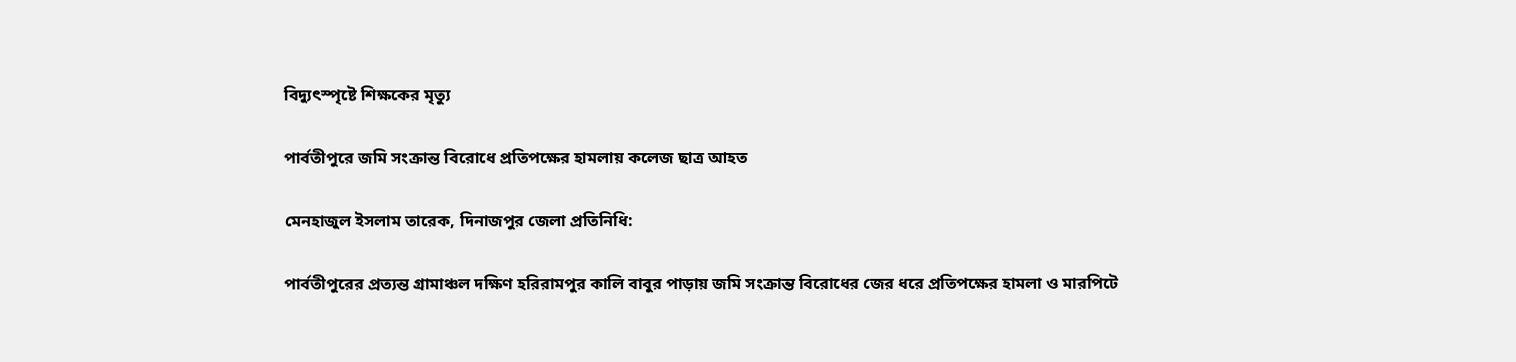বিদ্যুৎস্পৃষ্টে শিক্ষকের মৃত্যু

পার্বতীপুরে জমি সংক্রান্ত বিরোধে প্রতিপক্ষের হামলায় কলেজ ছাত্র আহত

মেনহাজুল ইসলাম তারেক, দিনাজপুর জেলা প্রতিনিধি:

পার্বতীপুরের প্রত্যন্ত গ্রামাঞ্চল দক্ষিণ হরিরামপুর কালি বাবুর পাড়ায় জমি সংক্রান্ত বিরোধের জের ধরে প্রতিপক্ষের হামলা ও মারপিটে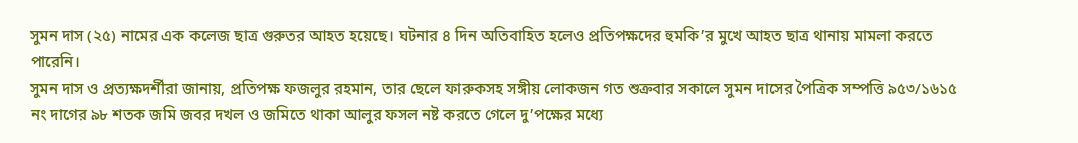সুমন দাস (২৫) নামের এক কলেজ ছাত্র গুরুতর আহত হয়েছে। ঘটনার ৪ দিন অতিবাহিত হলেও প্রতিপক্ষদের হুমকি’র মুখে আহত ছাত্র থানায় মামলা করতে পারেনি।
সুমন দাস ও প্রত্যক্ষদর্শীরা জানায়, প্রতিপক্ষ ফজলুর রহমান, তার ছেলে ফারুকসহ সঙ্গীয় লোকজন গত শুক্রবার সকালে সুমন দাসের পৈত্রিক সম্পত্তি ৯৫৩/১৬১৫ নং দাগের ৯৮ শতক জমি জবর দখল ও জমিতে থাকা আলুর ফসল নষ্ট করতে গেলে দু’পক্ষের মধ্যে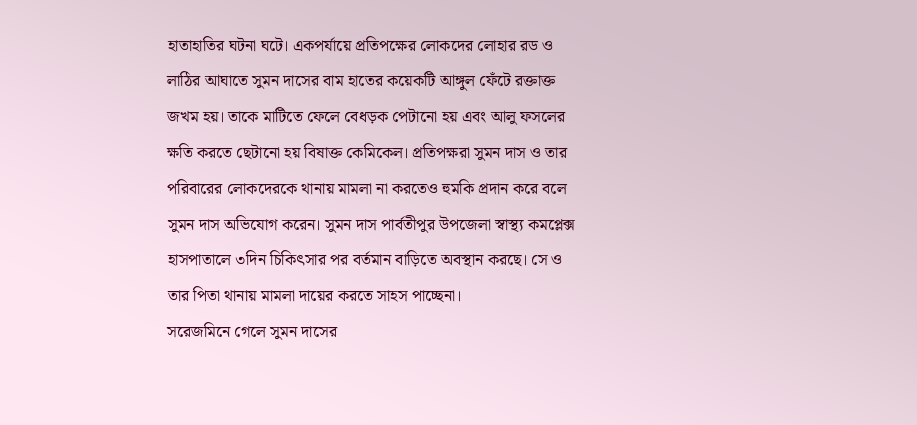হাতাহাতির ঘটনা ঘটে। একপর্যায়ে প্রতিপক্ষের লোকদের লোহার রড ও লাঠির আঘাতে সুমন দাসের বাম হাতের কয়েকটি আঙ্গুল ফেঁটে রক্তাক্ত জখম হয়। তাকে মাটিতে ফেলে বেধড়ক পেটানো হয় এবং আলু ফসলের ক্ষতি করতে ছেটানো হয় বিষাক্ত কেমিকেল। প্রতিপক্ষরা সুমন দাস ও তার পরিবারের লোকদেরকে থানায় মামলা না করতেও হুমকি প্রদান করে বলে সুমন দাস অভিযোগ করেন। সুমন দাস পার্বতীপুর উপজেলা স্বাস্থ্য কমপ্লেক্স হাসপাতালে ৩দিন চিকিৎসার পর বর্তমান বাড়িতে অবস্থান করছে। সে ও তার পিতা থানায় মামলা দায়ের করতে সাহস পাচ্ছেনা।
সরেজমিনে গেলে সুমন দাসের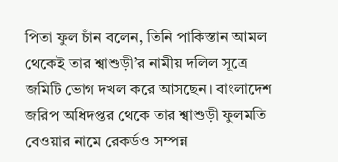পিতা ফুল চাঁন বলেন, তিনি পাকিস্তান আমল থেকেই তার শ্বাশুড়ী’র নামীয় দলিল সূত্রে জমিটি ভোগ দখল করে আসছেন। বাংলাদেশ জরিপ অধিদপ্তর থেকে তার শ্বাশুড়ী ফুলমতি বেওয়ার নামে রেকর্ডও সম্পন্ন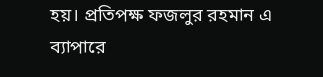হয়। প্রতিপক্ষ ফজলুর রহমান এ ব্যাপারে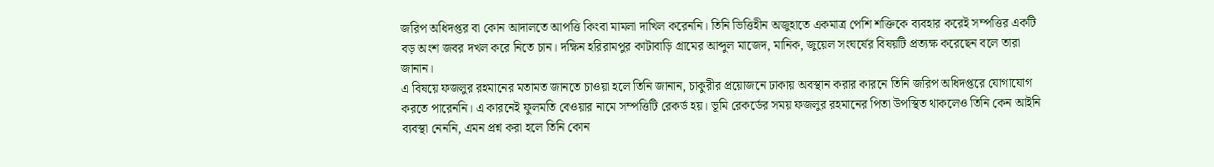জরিপ অধিদপ্তর বা কোন আদালতে আপত্তি কিংবা মামলা দাখিল করেননি। তিনি ভিত্তিহীন অজুহাতে একমাত্র পেশি শক্তিকে ব্যবহার করেই সম্পত্তির একটি বড় অংশ জবর দখল করে নিতে চান। দক্ষিন হরিরামপুর কাটাবাড়ি গ্রামের আব্দুল মাজেদ, মানিক, জুয়েল সংঘর্ষের বিষয়টি প্রত্যক্ষ করেছেন বলে তারা জানান।
এ বিষয়ে ফজলুর রহমানের মতামত জানতে চাওয়া হলে তিনি জানান, চাকুরীর প্রয়োজনে ঢাকায় অবস্থান করার কারনে তিনি জরিপ অধিদপ্তরে যোগাযোগ করতে পারেননি। এ কারনেই ফুলমতি বেওয়ার নামে সম্পত্তিটি রেকর্ড হয়। ভূমি রেকর্ডের সময় ফজলুর রহমানের পিতা উপস্থিত থাকলেও তিনি কেন আইনি ব্যবস্থা নেননি, এমন প্রশ্ন করা হলে তিনি কোন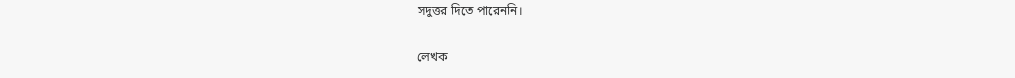সদুত্তর দিতে পারেননি।

লেখক